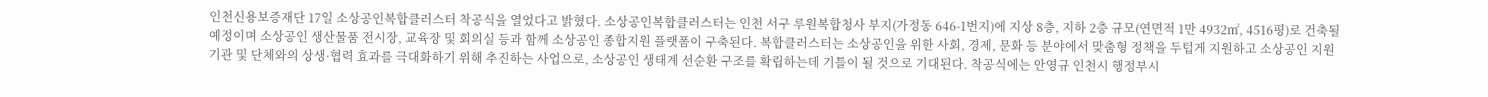인천신용보증재단 17일 소상공인복합클러스터 착공식을 열었다고 밝혔다. 소상공인복합클러스터는 인천 서구 루원복합청사 부지(가정동 646-1번지)에 지상 8층, 지하 2층 규모(연면적 1만 4932㎡, 4516평)로 건축될 예정이며 소상공인 생산물품 전시장, 교육장 및 회의실 등과 함께 소상공인 종합지원 플랫폼이 구축된다. 복합클러스터는 소상공인을 위한 사회, 경제, 문화 등 분야에서 맞춤형 정책을 두텁게 지원하고 소상공인 지원기관 및 단체와의 상생·협력 효과를 극대화하기 위해 추진하는 사업으로, 소상공인 생태계 선순환 구조를 확립하는데 기틀이 될 것으로 기대된다. 착공식에는 안영규 인천시 행정부시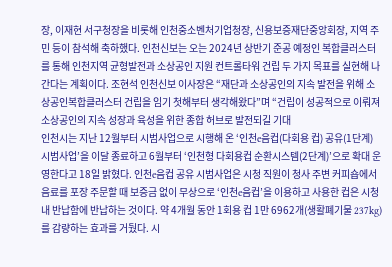장, 이재현 서구청장을 비롯해 인천중소벤처기업청장, 신용보증재단중앙회장, 지역 주민 등이 참석해 축하했다. 인천신보는 오는 2024년 상반기 준공 예정인 복합클러스터를 통해 인천지역 균형발전과 소상공인 지원 컨트롤타워 건립 두 가지 목표를 실현해 나간다는 계획이다. 조현석 인천신보 이사장은 “재단과 소상공인의 지속 발전을 위해 소상공인복합클러스터 건립을 임기 첫해부터 생각해왔다”며 “건립이 성공적으로 이뤄져 소상공인의 지속 성장과 육성을 위한 종합 허브로 발전되길 기대
인천시는 지난 12월부터 시범사업으로 시행해 온 ‘인천e음컵(다회용 컵) 공유(1단계) 시범사업’을 이달 종료하고 6월부터 ‘인천형 다회용컵 순환시스템(2단계)’으로 확대 운영한다고 18일 밝혔다. 인천e음컵 공유 시범사업은 시청 직원이 청사 주변 커피숍에서 음료를 포장 주문할 때 보증금 없이 무상으로 ‘인천e음컵’을 이용하고 사용한 컵은 시청 내 반납함에 반납하는 것이다. 약 4개월 동안 1회용 컵 1만 6962개(생활폐기물 237kg)를 감량하는 효과를 거뒀다. 시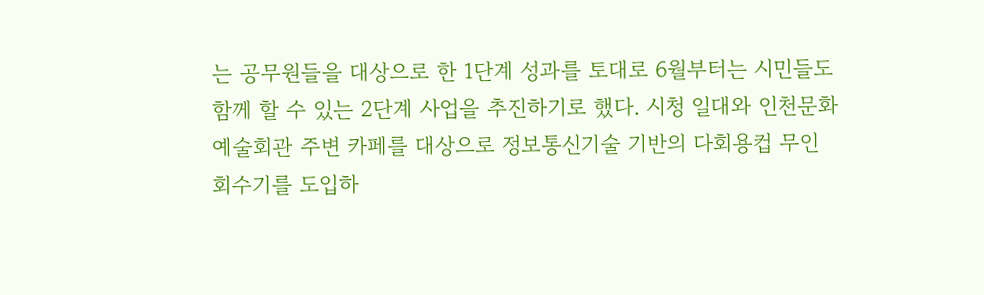는 공무원들을 대상으로 한 1단계 성과를 토대로 6월부터는 시민들도 함께 할 수 있는 2단계 사업을 추진하기로 했다. 시청 일대와 인천문화예술회관 주변 카페를 대상으로 정보통신기술 기반의 다회용컵 무인 회수기를 도입하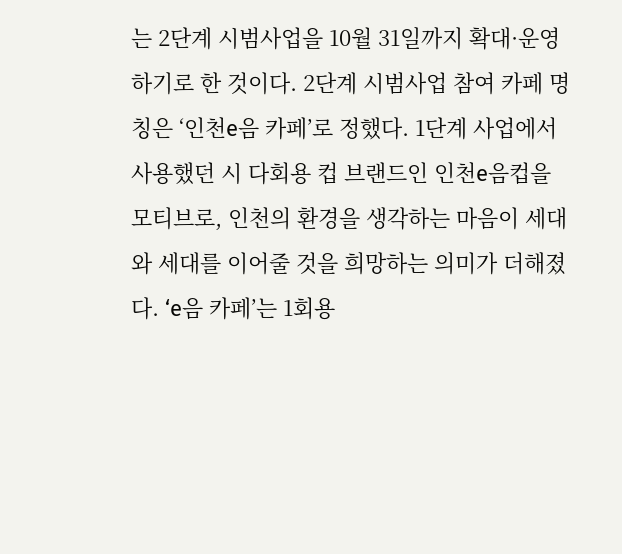는 2단계 시범사업을 10월 31일까지 확대·운영하기로 한 것이다. 2단계 시범사업 참여 카페 명칭은 ‘인천e음 카페’로 정했다. 1단계 사업에서 사용했던 시 다회용 컵 브랜드인 인천e음컵을 모티브로, 인천의 환경을 생각하는 마음이 세대와 세대를 이어줄 것을 희망하는 의미가 더해졌다. ‘e음 카페’는 1회용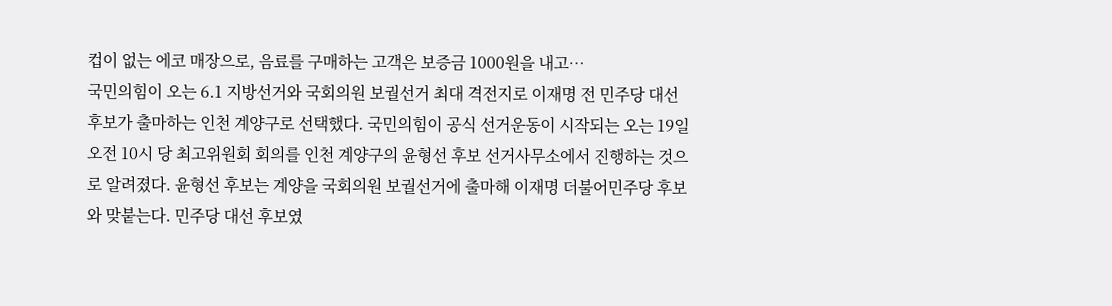컵이 없는 에코 매장으로, 음료를 구매하는 고객은 보증금 1000원을 내고…
국민의힘이 오는 6.1 지방선거와 국회의원 보궐선거 최대 격전지로 이재명 전 민주당 대선 후보가 출마하는 인천 계양구로 선택했다. 국민의힘이 공식 선거운동이 시작되는 오는 19일 오전 10시 당 최고위원회 회의를 인천 계양구의 윤형선 후보 선거사무소에서 진행하는 것으로 알려졌다. 윤형선 후보는 계양을 국회의원 보궐선거에 출마해 이재명 더불어민주당 후보와 맞붙는다. 민주당 대선 후보였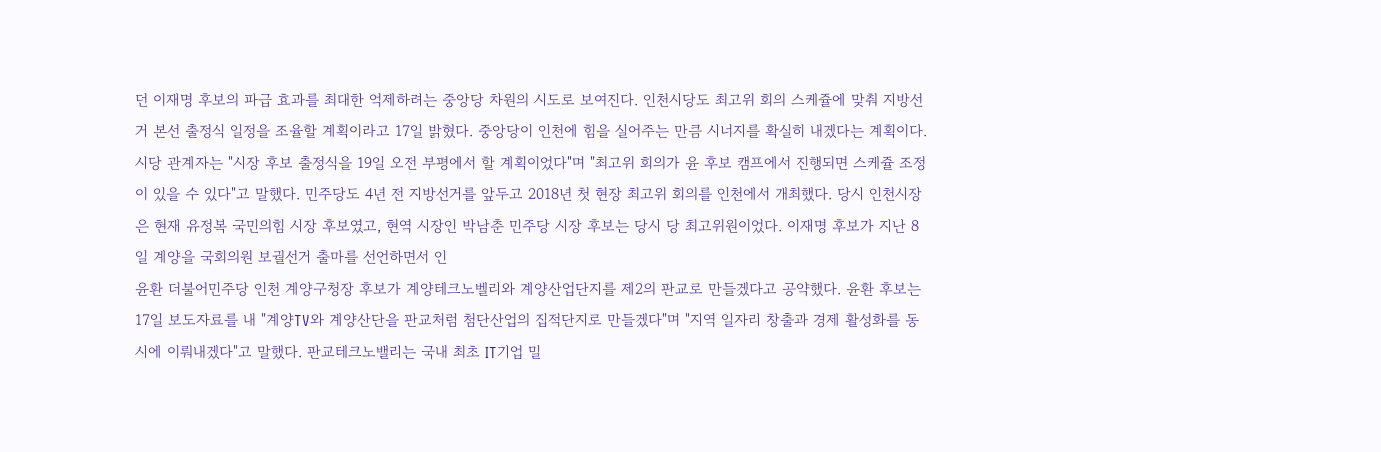던 이재명 후보의 파급 효과를 최대한 억제하려는 중앙당 차원의 시도로 보여진다. 인천시당도 최고위 회의 스케쥴에 맞춰 지방선거 본선 출정식 일정을 조율할 계획이라고 17일 밝혔다. 중앙당이 인천에 힘을 실어주는 만큼 시너지를 확실히 내겠다는 계획이다. 시당 관계자는 "시장 후보 출정식을 19일 오전 부평에서 할 계획이었다"며 "최고위 회의가 윤 후보 캠프에서 진행되면 스케쥴 조정이 있을 수 있다"고 말했다. 민주당도 4년 전 지방선거를 앞두고 2018년 첫 현장 최고위 회의를 인천에서 개최했다. 당시 인천시장은 현재 유정복 국민의힘 시장 후보였고, 현역 시장인 박남춘 민주당 시장 후보는 당시 당 최고위원이었다. 이재명 후보가 지난 8일 계양을 국회의원 보궐선거 출마를 선언하면서 인
윤환 더불어민주당 인천 계양구청장 후보가 계양테크노벨리와 계양산업단지를 제2의 판교로 만들겠다고 공약했다. 윤환 후보는 17일 보도자료를 내 "계양TV와 계양산단을 판교처럼 첨단산업의 집적단지로 만들겠다"며 "지역 일자리 창출과 경제 활성화를 동시에 이뤄내겠다"고 말했다. 판교테크노밸리는 국내 최초 IT기업 밀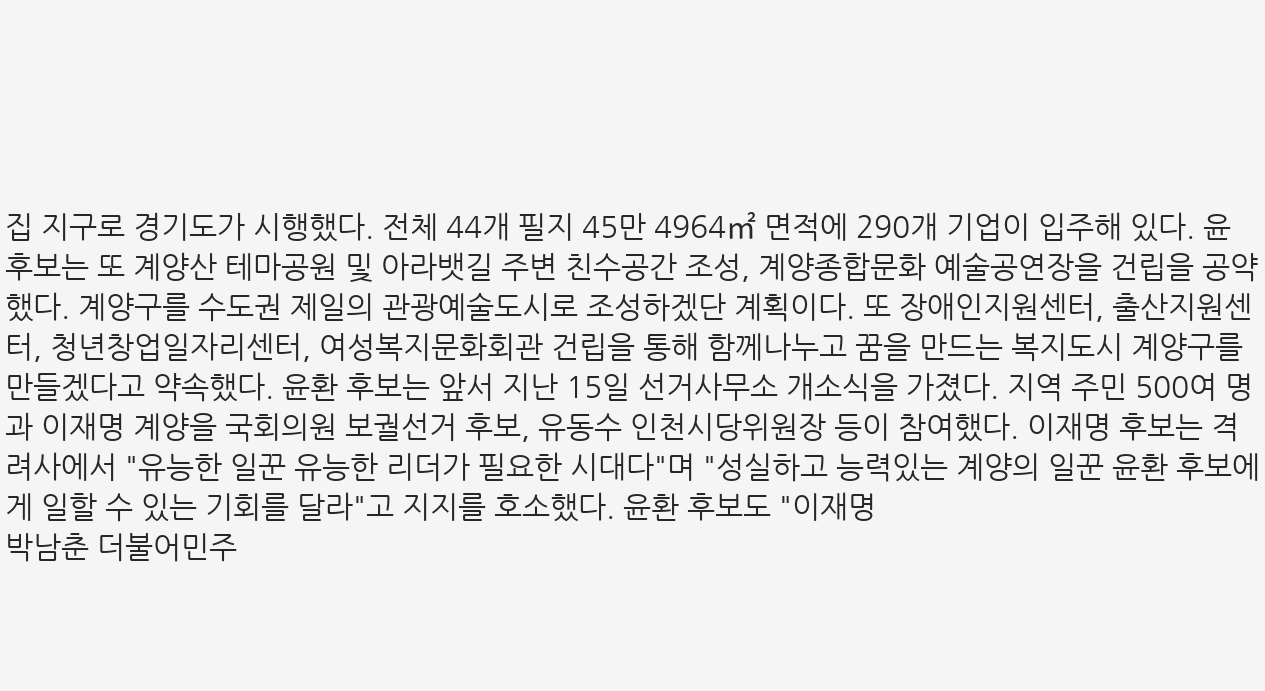집 지구로 경기도가 시행했다. 전체 44개 필지 45만 4964㎡ 면적에 290개 기업이 입주해 있다. 윤 후보는 또 계양산 테마공원 및 아라뱃길 주변 친수공간 조성, 계양종합문화 예술공연장을 건립을 공약했다. 계양구를 수도권 제일의 관광예술도시로 조성하겠단 계획이다. 또 장애인지원센터, 출산지원센터, 청년창업일자리센터, 여성복지문화회관 건립을 통해 함께나누고 꿈을 만드는 복지도시 계양구를 만들겠다고 약속했다. 윤환 후보는 앞서 지난 15일 선거사무소 개소식을 가졌다. 지역 주민 500여 명과 이재명 계양을 국회의원 보궐선거 후보, 유동수 인천시당위원장 등이 참여했다. 이재명 후보는 격려사에서 "유능한 일꾼 유능한 리더가 필요한 시대다"며 "성실하고 능력있는 계양의 일꾼 윤환 후보에게 일할 수 있는 기회를 달라"고 지지를 호소했다. 윤환 후보도 "이재명
박남춘 더불어민주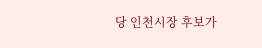당 인천시장 후보가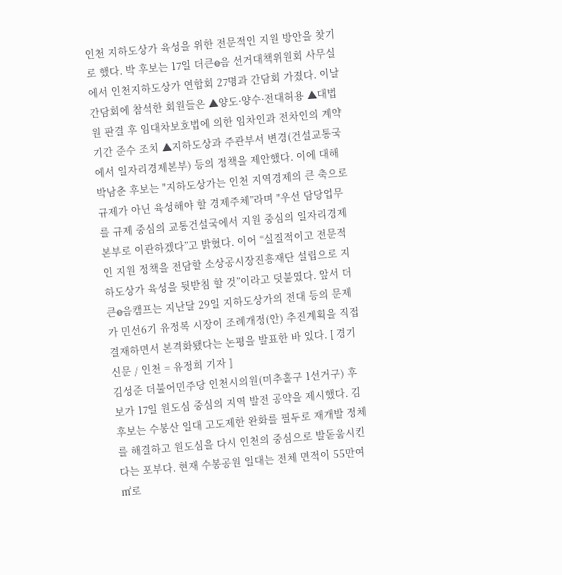인천 지하도상가 육성을 위한 전문적인 지원 방안을 찾기로 했다. 박 후보는 17일 더큰e음 선거대책위원회 사무실에서 인천지하도상가 연합회 27명과 간담회 가졌다. 이날 간담회에 참석한 회원들은 ▲양도·양수·전대허용 ▲대법원 판결 후 임대차보호법에 의한 임차인과 전차인의 계약기간 준수 조치 ▲지하도상과 주관부서 변경(건설교통국에서 일자리경제본부) 등의 정책을 제안했다. 이에 대해 박남춘 후보는 "지하도상가는 인천 지역경제의 큰 축으로 규제가 아닌 육성해야 할 경제주체”라며 "우선 담당업무를 규제 중심의 교통건설국에서 지원 중심의 일자리경제본부로 이관하겠다”고 밝혔다. 이어 “실질적이고 전문적인 지원 정책을 전담할 소상공시장진흥재단 설립으로 지하도상가 육성을 뒷받침 할 것”이라고 덧붙였다. 앞서 더큰e음캠프는 지난달 29일 지하도상가의 전대 등의 문제가 민선6기 유정복 시장이 조례개정(안) 추진계획을 직접 결재하면서 본격화됐다는 논평을 발표한 바 있다. [ 경기신문 / 인천 = 유정희 기자 ]
김성준 더불어민주당 인천시의원(미추홀구 1선거구) 후보가 17일 원도심 중심의 지역 발전 공약을 제시했다. 김 후보는 수봉산 일대 고도제한 완화를 필두로 재개발 정체를 해결하고 원도심을 다시 인천의 중심으로 발돋움시킨다는 포부다. 현재 수봉공원 일대는 전체 면적이 55만여㎡로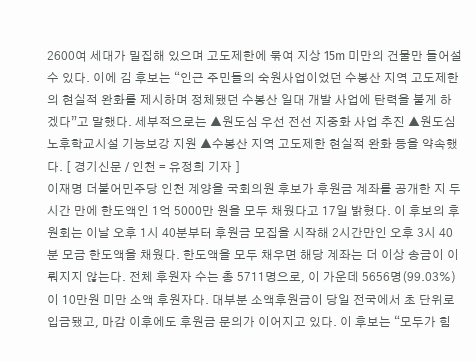2600여 세대가 밀집해 있으며 고도제한에 묶여 지상 15m 미만의 건물만 들어설 수 있다. 이에 김 후보는 “인근 주민들의 숙원사업이었던 수봉산 지역 고도제한의 현실적 완화를 제시하며 정체됐던 수봉산 일대 개발 사업에 탄력을 붙게 하겠다”고 말했다. 세부적으로는 ▲원도심 우선 전선 지중화 사업 추진 ▲원도심 노후학교시설 기능보강 지원 ▲수봉산 지역 고도제한 현실적 완화 등을 약속했다. [ 경기신문 / 인천 = 유정희 기자 ]
이재명 더불어민주당 인천 계양을 국회의원 후보가 후원금 계좌를 공개한 지 두 시간 만에 한도액인 1억 5000만 원을 모두 채웠다고 17일 밝혔다. 이 후보의 후원회는 이날 오후 1시 40분부터 후원금 모집을 시작해 2시간만인 오후 3시 40분 모금 한도액을 채웠다. 한도액을 모두 채우면 해당 계좌는 더 이상 송금이 이뤄지지 않는다. 전체 후원자 수는 총 5711명으로, 이 가운데 5656명(99.03%)이 10만원 미만 소액 후원자다. 대부분 소액후원금이 당일 전국에서 초 단위로 입금됐고, 마감 이후에도 후원금 문의가 이어지고 있다. 이 후보는 “모두가 힘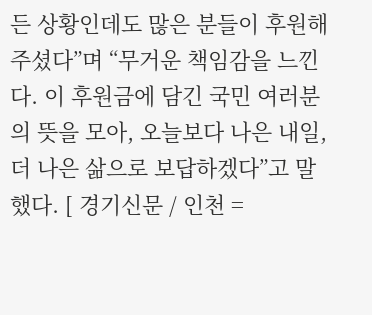든 상황인데도 많은 분들이 후원해 주셨다”며 “무거운 책임감을 느낀다. 이 후원금에 담긴 국민 여러분의 뜻을 모아, 오늘보다 나은 내일, 더 나은 삶으로 보답하겠다”고 말했다. [ 경기신문 / 인천 =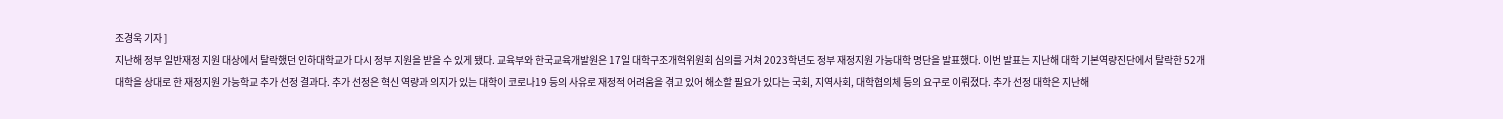조경욱 기자 ]
지난해 정부 일반재정 지원 대상에서 탈락했던 인하대학교가 다시 정부 지원을 받을 수 있게 됐다. 교육부와 한국교육개발원은 17일 대학구조개혁위원회 심의를 거쳐 2023학년도 정부 재정지원 가능대학 명단을 발표했다. 이번 발표는 지난해 대학 기본역량진단에서 탈락한 52개 대학을 상대로 한 재정지원 가능학교 추가 선정 결과다. 추가 선정은 혁신 역량과 의지가 있는 대학이 코로나19 등의 사유로 재정적 어려움을 겪고 있어 해소할 필요가 있다는 국회, 지역사회, 대학협의체 등의 요구로 이뤄졌다. 추가 선정 대학은 지난해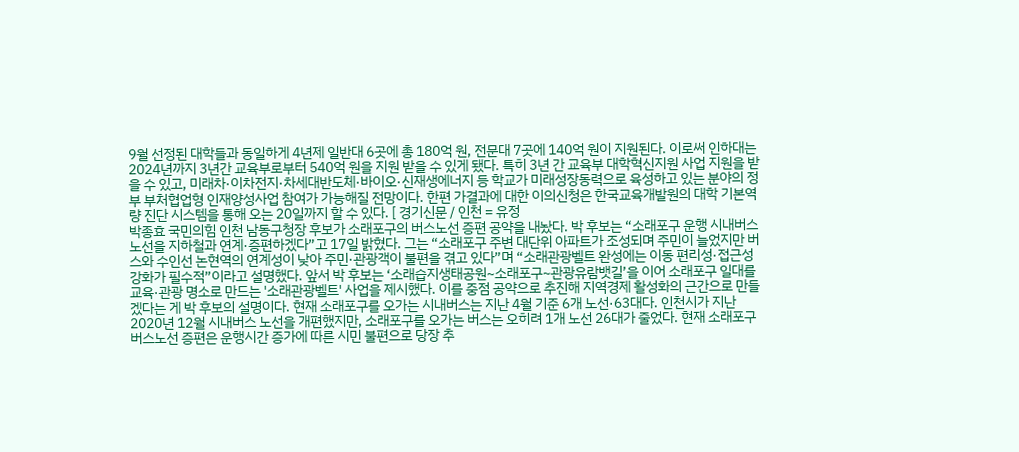9월 선정된 대학들과 동일하게 4년제 일반대 6곳에 총 180억 원, 전문대 7곳에 140억 원이 지원된다. 이로써 인하대는 2024년까지 3년간 교육부로부터 540억 원을 지원 받을 수 있게 됐다. 특히 3년 간 교육부 대학혁신지원 사업 지원을 받을 수 있고, 미래차·이차전지·차세대반도체·바이오·신재생에너지 등 학교가 미래성장동력으로 육성하고 있는 분야의 정부 부처협업형 인재양성사업 참여가 가능해질 전망이다. 한편 가결과에 대한 이의신청은 한국교육개발원의 대학 기본역량 진단 시스템을 통해 오는 20일까지 할 수 있다. [ 경기신문 / 인천 = 유정
박종효 국민의힘 인천 남동구청장 후보가 소래포구의 버스노선 증편 공약을 내놨다. 박 후보는 “소래포구 운행 시내버스 노선을 지하철과 연계·증편하겠다”고 17일 밝혔다. 그는 “소래포구 주변 대단위 아파트가 조성되며 주민이 늘었지만 버스와 수인선 논현역의 연계성이 낮아 주민·관광객이 불편을 겪고 있다”며 “소래관광벨트 완성에는 이동 편리성·접근성 강화가 필수적”이라고 설명했다. 앞서 박 후보는 ‘소래습지생태공원~소래포구~관광유람뱃길’을 이어 소래포구 일대를 교육·관광 명소로 만드는 '소래관광벨트' 사업을 제시했다. 이를 중점 공약으로 추진해 지역경제 활성화의 근간으로 만들겠다는 게 박 후보의 설명이다. 현재 소래포구를 오가는 시내버스는 지난 4월 기준 6개 노선·63대다. 인천시가 지난 2020년 12월 시내버스 노선을 개편했지만, 소래포구를 오가는 버스는 오히려 1개 노선 26대가 줄었다. 현재 소래포구 버스노선 증편은 운행시간 증가에 따른 시민 불편으로 당장 추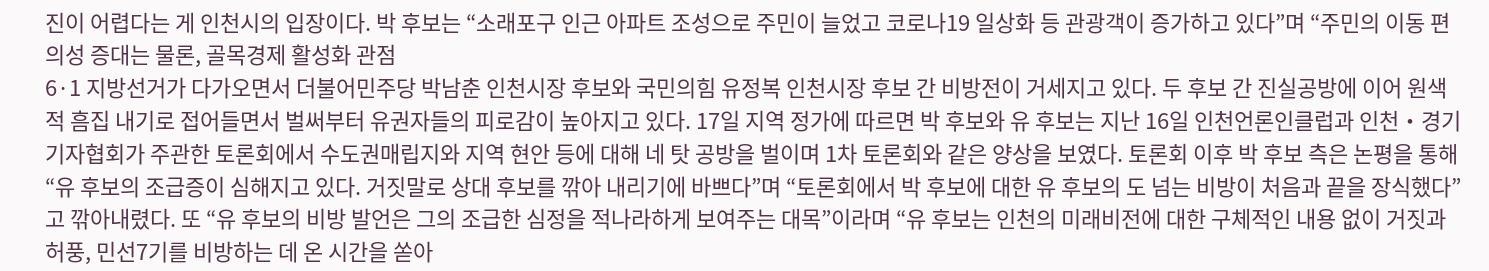진이 어렵다는 게 인천시의 입장이다. 박 후보는 “소래포구 인근 아파트 조성으로 주민이 늘었고 코로나19 일상화 등 관광객이 증가하고 있다”며 “주민의 이동 편의성 증대는 물론, 골목경제 활성화 관점
6·1 지방선거가 다가오면서 더불어민주당 박남춘 인천시장 후보와 국민의힘 유정복 인천시장 후보 간 비방전이 거세지고 있다. 두 후보 간 진실공방에 이어 원색적 흠집 내기로 접어들면서 벌써부터 유권자들의 피로감이 높아지고 있다. 17일 지역 정가에 따르면 박 후보와 유 후보는 지난 16일 인천언론인클럽과 인천‧경기기자협회가 주관한 토론회에서 수도권매립지와 지역 현안 등에 대해 네 탓 공방을 벌이며 1차 토론회와 같은 양상을 보였다. 토론회 이후 박 후보 측은 논평을 통해 “유 후보의 조급증이 심해지고 있다. 거짓말로 상대 후보를 깎아 내리기에 바쁘다”며 “토론회에서 박 후보에 대한 유 후보의 도 넘는 비방이 처음과 끝을 장식했다”고 깎아내렸다. 또 “유 후보의 비방 발언은 그의 조급한 심정을 적나라하게 보여주는 대목”이라며 “유 후보는 인천의 미래비전에 대한 구체적인 내용 없이 거짓과 허풍, 민선7기를 비방하는 데 온 시간을 쏟아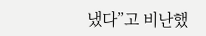냈다”고 비난했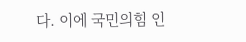다. 이에 국민의힘 인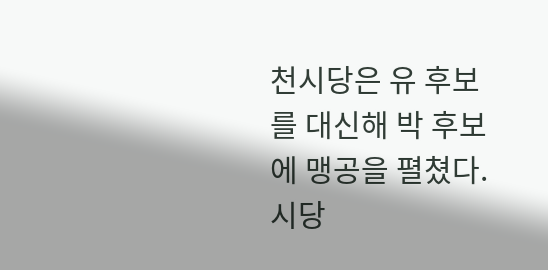천시당은 유 후보를 대신해 박 후보에 맹공을 펼쳤다. 시당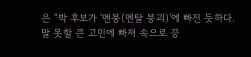은 “박 후보가 ‘멘붕(멘탈 붕괴)’에 빠진 듯하다. 말 못할 큰 고민에 빠져 속으로 끙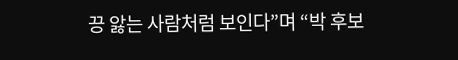끙 앓는 사람처럼 보인다”며 “박 후보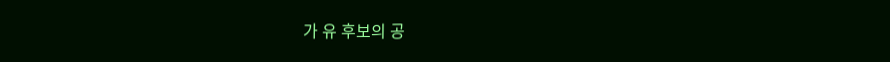가 유 후보의 공